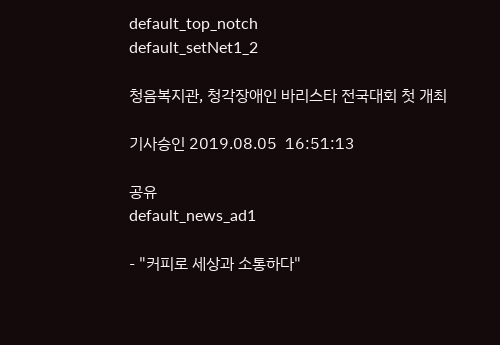default_top_notch
default_setNet1_2

청음복지관, 청각장애인 바리스타 전국대회 첫 개최

기사승인 2019.08.05  16:51:13

공유
default_news_ad1

- "커피로 세상과 소통하다"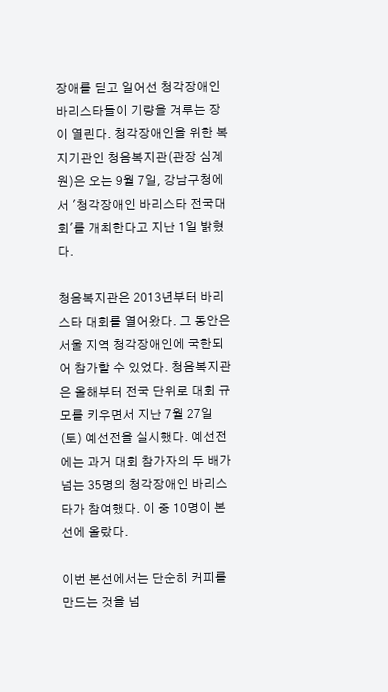장애를 딛고 일어선 청각장애인 바리스타들이 기량을 겨루는 장이 열린다. 청각장애인을 위한 복지기관인 청음복지관(관장 심계원)은 오는 9월 7일, 강남구청에서 '청각장애인 바리스타 전국대회'를 개최한다고 지난 1일 밝혔다.

청음복지관은 2013년부터 바리스타 대회를 열어왔다. 그 동안은 서울 지역 청각장애인에 국한되어 참가할 수 있었다. 청음복지관은 올해부터 전국 단위로 대회 규모를 키우면서 지난 7월 27일(토) 예선전을 실시했다. 예선전에는 과거 대회 참가자의 두 배가 넘는 35명의 청각장애인 바리스타가 참여했다. 이 중 10명이 본선에 올랐다.

이번 본선에서는 단순히 커피를 만드는 것을 넘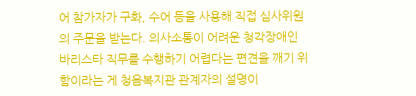어 참가자가 구화, 수어 등을 사용해 직접 심사위원의 주문을 받는다. 의사소통이 어려운 청각장애인 바리스타 직무를 수행하기 어렵다는 편견을 깨기 위함이라는 게 청음복지관 관계자의 설명이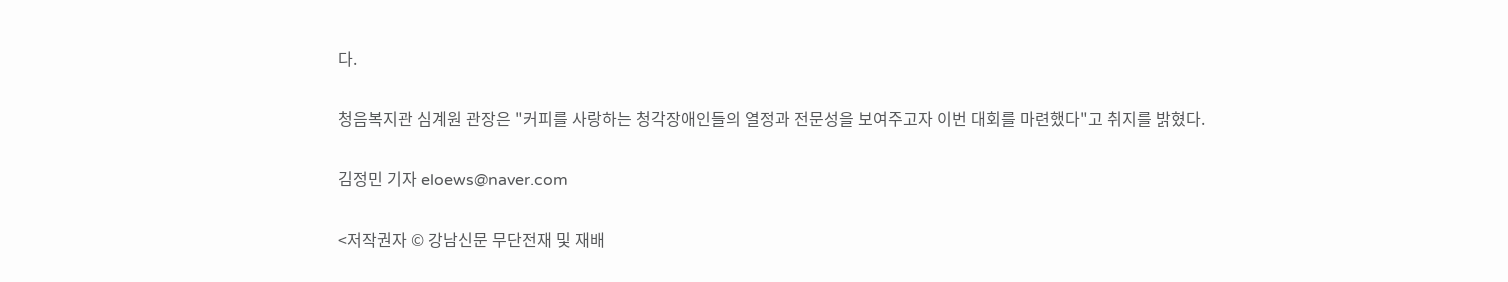다.

청음복지관 심계원 관장은 "커피를 사랑하는 청각장애인들의 열정과 전문성을 보여주고자 이번 대회를 마련했다"고 취지를 밝혔다.

김정민 기자 eloews@naver.com

<저작권자 © 강남신문 무단전재 및 재배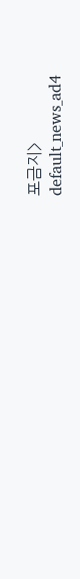포금지>
default_news_ad4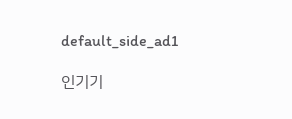default_side_ad1

인기기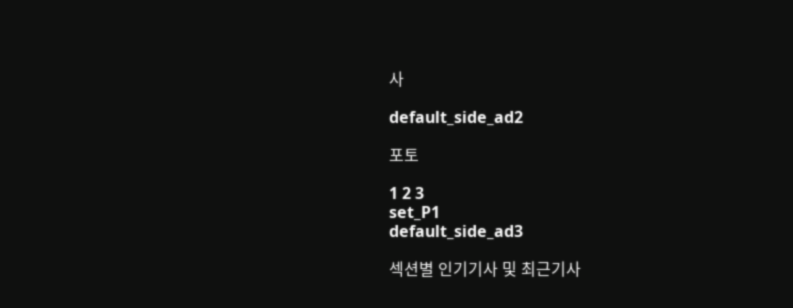사

default_side_ad2

포토

1 2 3
set_P1
default_side_ad3

섹션별 인기기사 및 최근기사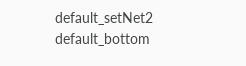default_setNet2
default_bottom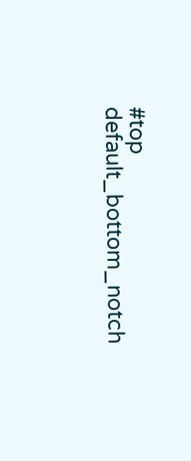#top
default_bottom_notch